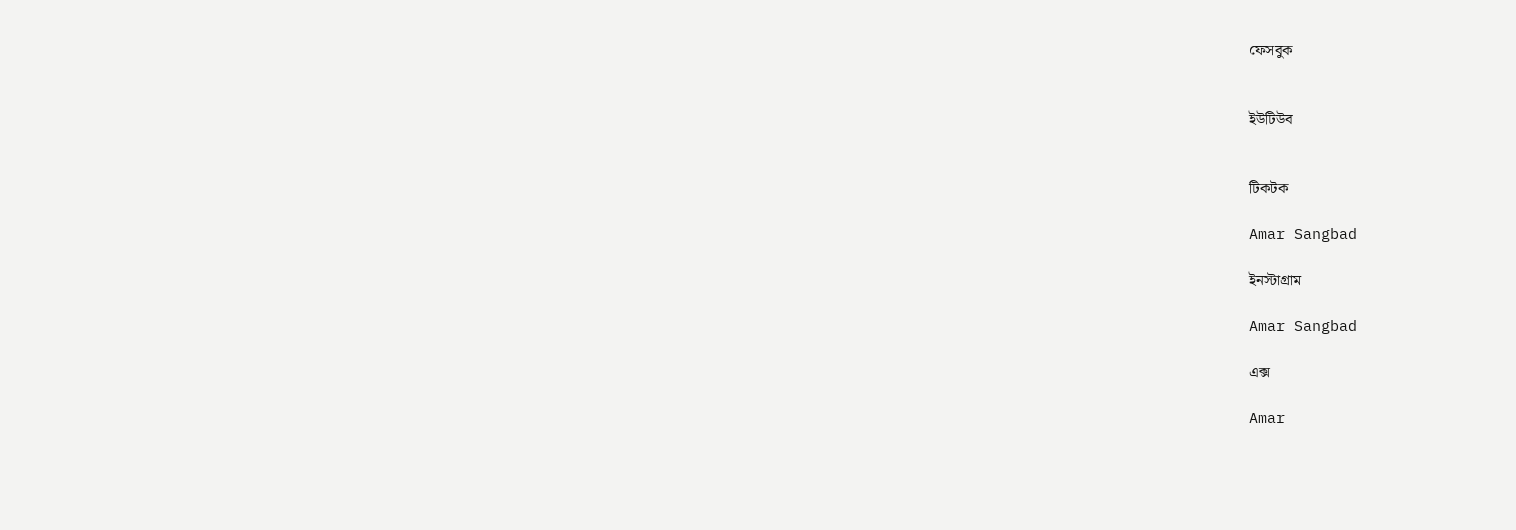ফেসবুক


ইউটিউব


টিকটক

Amar Sangbad

ইনস্টাগ্রাম

Amar Sangbad

এক্স

Amar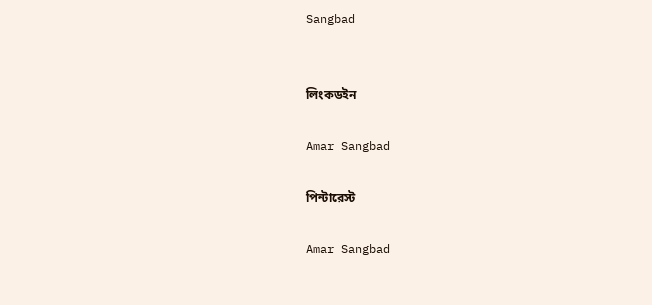Sangbad


লিংকডইন

Amar Sangbad

পিন্টারেস্ট

Amar Sangbad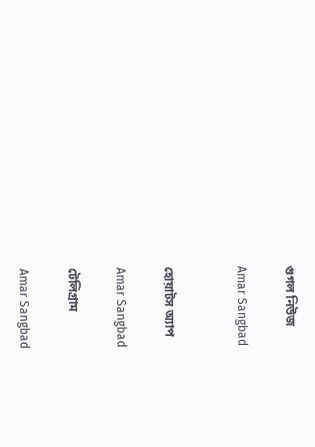গুগল নিউজ

Amar Sangbad


হোয়াটস অ্যাপ

Amar Sangbad

টেলিগ্রাম

Amar Sangbad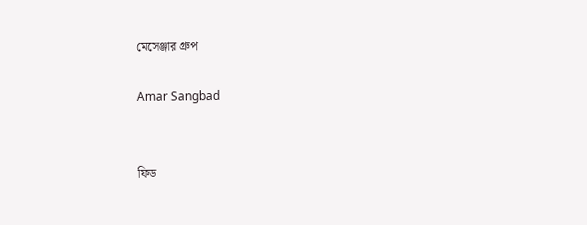মেসেঞ্জার গ্রুপ

Amar Sangbad


ফিড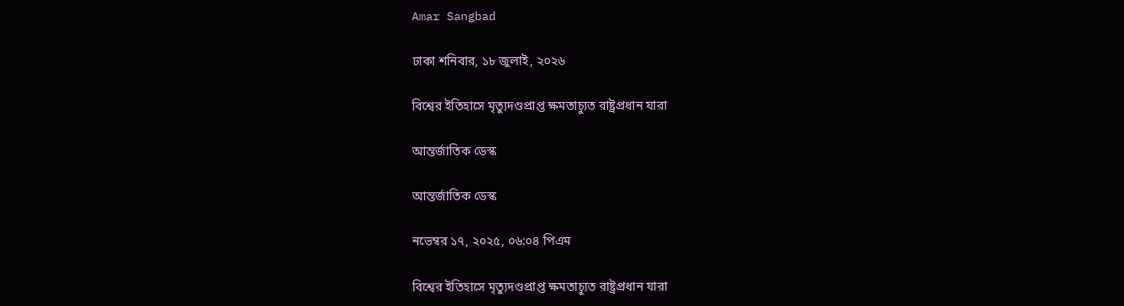Amar Sangbad

ঢাকা শনিবার, ১৮ জুলাই, ২০২৬

বিশ্বের ইতিহাসে মৃত্যুদণ্ডপ্রাপ্ত ক্ষমতাচ্যুত রাষ্ট্রপ্রধান যারা

আন্তর্জাতিক ডেস্ক

আন্তর্জাতিক ডেস্ক

নভেম্বর ১৭, ২০২৫, ০৬:০৪ পিএম

বিশ্বের ইতিহাসে মৃত্যুদণ্ডপ্রাপ্ত ক্ষমতাচ্যুত রাষ্ট্রপ্রধান যারা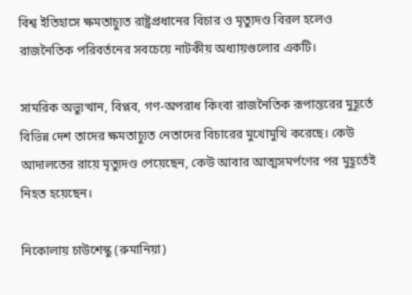বিশ্ব ইতিহাসে ক্ষমতাচ্যুত রাষ্ট্রপ্রধানের বিচার ও মৃত্যুদণ্ড বিরল হলেও রাজনৈতিক পরিবর্তনের সবচেয়ে নাটকীয় অধ্যায়গুলোর একটি।

সামরিক অভ্যুত্থান, বিপ্লব, গণ-অপরাধ কিংবা রাজনৈতিক রূপান্তরের মুহূর্তে বিভিন্ন দেশ তাদের ক্ষমতাচ্যুত নেতাদের বিচারের মুখোমুখি করেছে। কেউ আদালতের রায়ে মৃত্যুদণ্ড পেয়েছেন, কেউ আবার আত্মসমর্পণের পর মুহূর্তেই নিহত হয়েছেন।

নিকোলায় চাউশেস্কু (রুমানিয়া)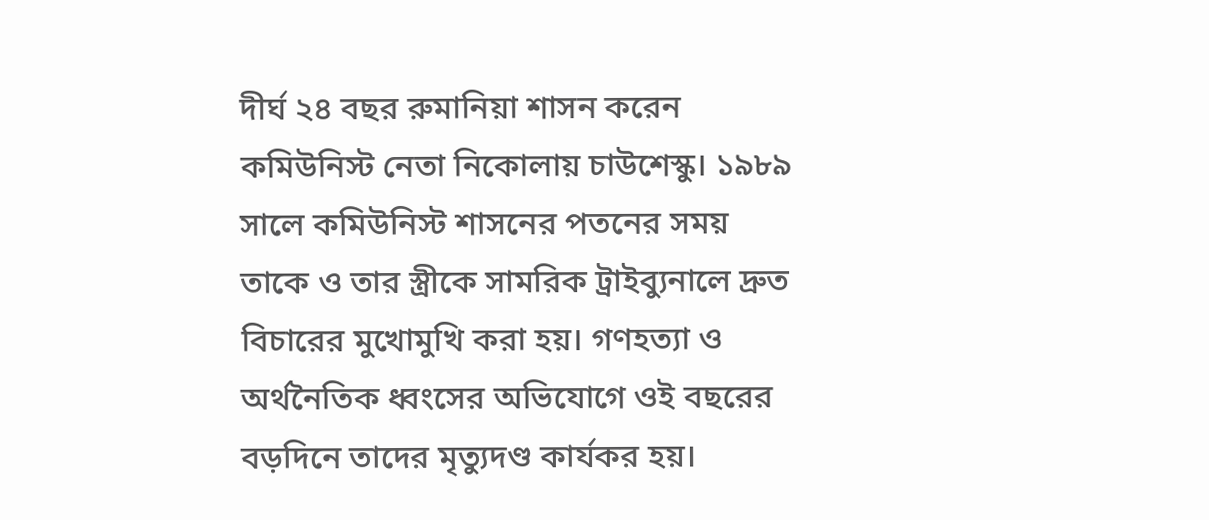দীর্ঘ ২৪ বছর রুমানিয়া শাসন করেন কমিউনিস্ট নেতা নিকোলায় চাউশেস্কু। ১৯৮৯ সালে কমিউনিস্ট শাসনের পতনের সময় তাকে ও তার স্ত্রীকে সামরিক ট্রাইব্যুনালে দ্রুত বিচারের মুখোমুখি করা হয়। গণহত্যা ও অর্থনৈতিক ধ্বংসের অভিযোগে ওই বছরের বড়দিনে তাদের মৃত্যুদণ্ড কার্যকর হয়।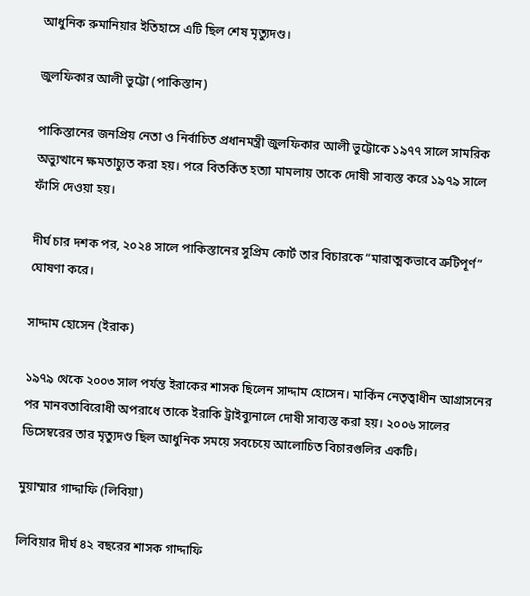আধুনিক রুমানিয়ার ইতিহাসে এটি ছিল শেষ মৃত্যুদণ্ড।

জুলফিকার আলী ভুট্টো (পাকিস্তান)

পাকিস্তানের জনপ্রিয় নেতা ও নির্বাচিত প্রধানমন্ত্রী জুলফিকার আলী ভুট্টোকে ১৯৭৭ সালে সামরিক অভ্যুত্থানে ক্ষমতাচ্যুত করা হয়। পরে বিতর্কিত হত্যা মামলায় তাকে দোষী সাব্যস্ত করে ১৯৭৯ সালে ফাঁসি দেওয়া হয়।

দীর্ঘ চার দশক পর, ২০২৪ সালে পাকিস্তানের সুপ্রিম কোর্ট তার বিচারকে “মারাত্মকভাবে ত্রুটিপূর্ণ” ঘোষণা করে।

সাদ্দাম হোসেন (ইরাক)

১৯৭৯ থেকে ২০০৩ সাল পর্যন্ত ইরাকের শাসক ছিলেন সাদ্দাম হোসেন। মার্কিন নেতৃত্বাধীন আগ্রাসনের পর মানবতাবিরোধী অপরাধে তাকে ইরাকি ট্রাইব্যুনালে দোষী সাব্যস্ত করা হয়। ২০০৬ সালের ডিসেম্বরের তার মৃত্যুদণ্ড ছিল আধুনিক সময়ে সবচেয়ে আলোচিত বিচারগুলির একটি।

মুয়াম্মার গাদ্দাফি (লিবিয়া)

লিবিয়ার দীর্ঘ ৪২ বছরের শাসক গাদ্দাফি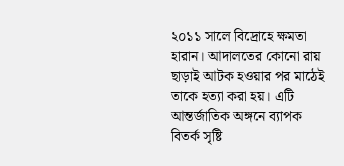২০১১ সালে বিদ্রোহে ক্ষমতা হারান। আদালতের কোনো রায় ছাড়াই আটক হওয়ার পর মাঠেই তাকে হত্যা করা হয়। এটি আন্তর্জাতিক অঙ্গনে ব্যাপক বিতর্ক সৃষ্টি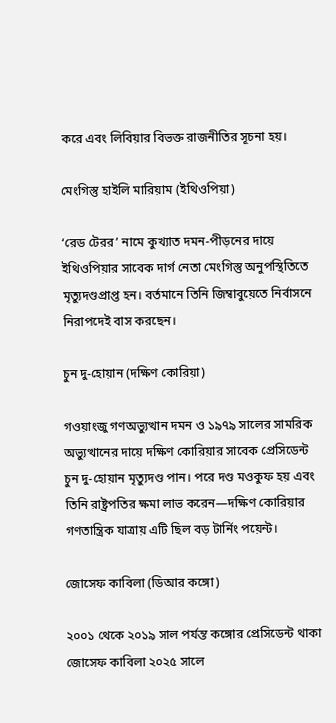করে এবং লিবিয়ার বিভক্ত রাজনীতির সূচনা হয়।

মেংগিস্তু হাইলি মারিয়াম (ইথিওপিয়া)

‘রেড টেরর’ নামে কুখ্যাত দমন-পীড়নের দায়ে ইথিওপিয়ার সাবেক দার্গ নেতা মেংগিস্তু অনুপস্থিতিতে মৃত্যুদণ্ডপ্রাপ্ত হন। বর্তমানে তিনি জিম্বাবুয়েতে নির্বাসনে নিরাপদেই বাস করছেন।

চুন দু-হোয়ান (দক্ষিণ কোরিয়া)

গওয়াংজু গণঅভ্যুত্থান দমন ও ১৯৭৯ সালের সামরিক অভ্যুত্থানের দায়ে দক্ষিণ কোরিয়ার সাবেক প্রেসিডেন্ট চুন দু-হোয়ান মৃত্যুদণ্ড পান। পরে দণ্ড মওকুফ হয় এবং তিনি রাষ্ট্রপতির ক্ষমা লাভ করেন—দক্ষিণ কোরিয়ার গণতান্ত্রিক যাত্রায় এটি ছিল বড় টার্নিং পয়েন্ট।

জোসেফ কাবিলা (ডিআর কঙ্গো)

২০০১ থেকে ২০১৯ সাল পর্যন্ত কঙ্গোর প্রেসিডেন্ট থাকা জোসেফ কাবিলা ২০২৫ সালে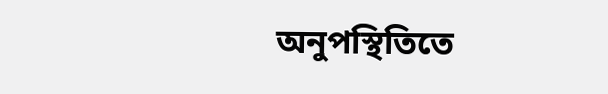অনুপস্থিতিতে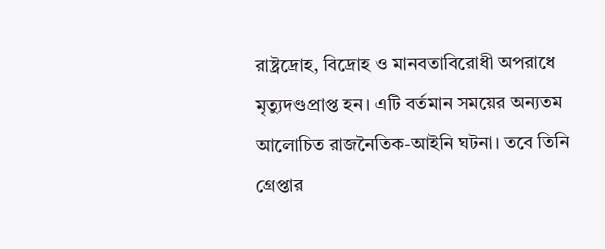রাষ্ট্রদ্রোহ, বিদ্রোহ ও মানবতাবিরোধী অপরাধে মৃত্যুদণ্ডপ্রাপ্ত হন। এটি বর্তমান সময়ের অন্যতম আলোচিত রাজনৈতিক-আইনি ঘটনা। তবে তিনি গ্রেপ্তার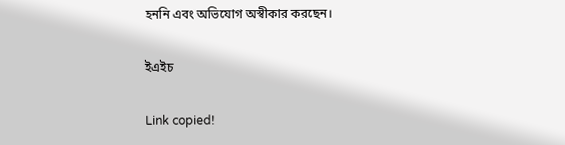হননি এবং অভিযোগ অস্বীকার করছেন।

ইএইচ

Link copied!